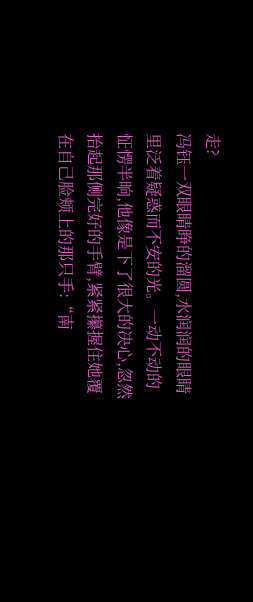走?
冯钰一双眼睛睁的溜圆,水润润的眼睛里泛着疑惑而不安的光。一动不动的怔愣半晌,他像是下了很大的决心,忽然抬起那侧完好的手臂,紧紧攥握住她覆在自己脸颊上的那只手:“南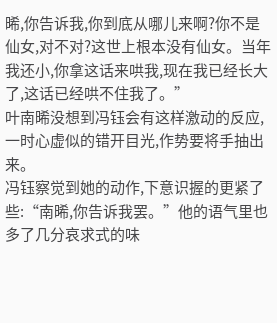晞,你告诉我,你到底从哪儿来啊?你不是仙女,对不对?这世上根本没有仙女。当年我还小,你拿这话来哄我,现在我已经长大了,这话已经哄不住我了。”
叶南晞没想到冯钰会有这样激动的反应,一时心虚似的错开目光,作势要将手抽出来。
冯钰察觉到她的动作,下意识握的更紧了些:“南晞,你告诉我罢。”他的语气里也多了几分哀求式的味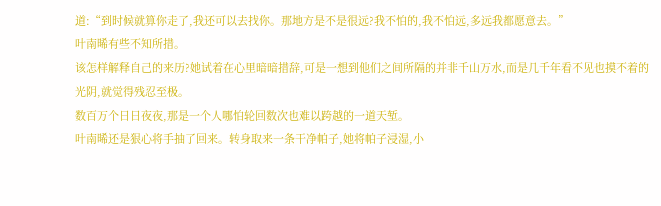道:“到时候就算你走了,我还可以去找你。那地方是不是很远?我不怕的,我不怕远,多远我都愿意去。”
叶南晞有些不知所措。
该怎样解释自己的来历?她试着在心里暗暗措辞,可是一想到他们之间所隔的并非千山万水,而是几千年看不见也摸不着的光阴,就觉得残忍至极。
数百万个日日夜夜,那是一个人哪怕轮回数次也难以跨越的一道天堑。
叶南晞还是狠心将手抽了回来。转身取来一条干净帕子,她将帕子浸湿,小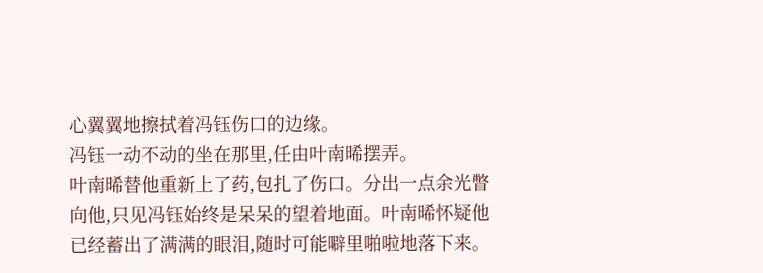心翼翼地擦拭着冯钰伤口的边缘。
冯钰一动不动的坐在那里,任由叶南晞摆弄。
叶南晞替他重新上了药,包扎了伤口。分出一点余光瞥向他,只见冯钰始终是呆呆的望着地面。叶南晞怀疑他已经蓄出了满满的眼泪,随时可能噼里啪啦地落下来。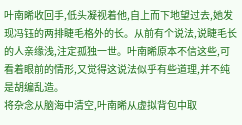叶南晞收回手,低头凝视着他,自上而下地望过去,她发现冯钰的两排睫毛格外的长。从前有个说法,说睫毛长的人亲缘浅,注定孤独一世。叶南晞原本不信这些,可看着眼前的情形,又觉得这说法似乎有些道理,并不纯是胡编乱造。
将杂念从脑海中清空,叶南晞从虚拟背包中取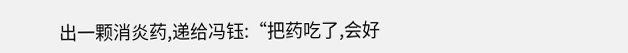出一颗消炎药,递给冯钰:“把药吃了,会好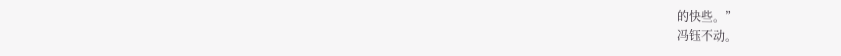的快些。”
冯钰不动。